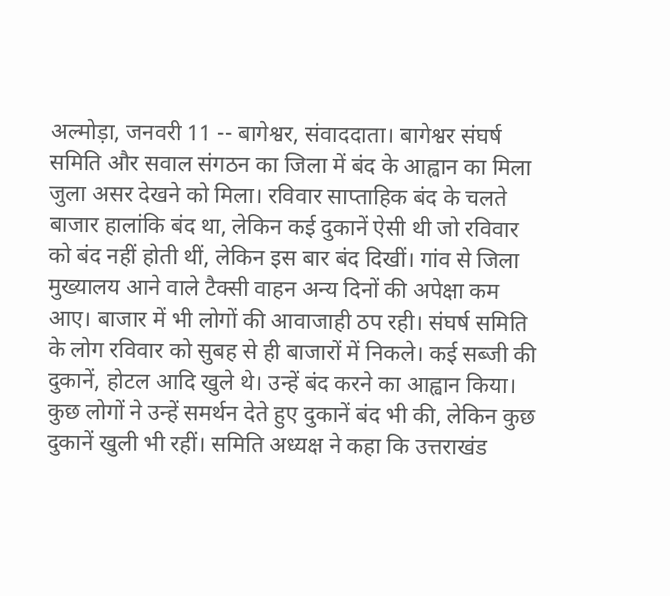अल्मोड़ा, जनवरी 11 -- बागेश्वर, संवाददाता। बागेश्वर संघर्ष समिति और सवाल संगठन का जिला में बंद के आह्वान का मिला जुला असर देखने को मिला। रविवार साप्ताहिक बंद के चलते बाजार हालांकि बंद था, लेकिन कई दुकानें ऐसी थी जो रविवार को बंद नहीं होती थीं, लेकिन इस बार बंद दिखीं। गांव से जिला मुख्यालय आने वाले टैक्सी वाहन अन्य दिनों की अपेक्षा कम आए। बाजार में भी लोगों की आवाजाही ठप रही। संघर्ष समिति के लोग रविवार को सुबह से ही बाजारों में निकले। कई सब्जी की दुकानें, होटल आदि खुले थे। उन्हें बंद करने का आह्वान किया। कुछ लोगों ने उन्हें समर्थन देते हुए दुकानें बंद भी की, लेकिन कुछ दुकानें खुली भी रहीं। समिति अध्यक्ष ने कहा कि उत्तराखंड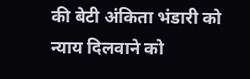की बेटी अंकिता भंडारी को न्याय दिलवाने को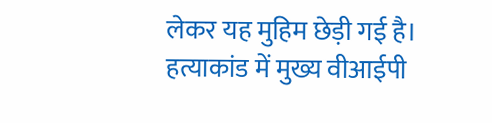लेकर यह मुहिम छेड़ी गई है। हत्याकांड में मुख्य वीआईपी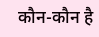कौन-कौन है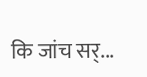कि जांच सर्...